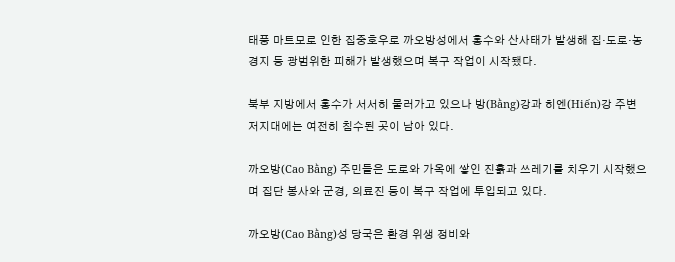태풍 마트모로 인한 집중호우로 까오방성에서 홍수와 산사태가 발생해 집·도로·농경지 등 광범위한 피해가 발생했으며 복구 작업이 시작됐다.

북부 지방에서 홍수가 서서히 물러가고 있으나 방(Bằng)강과 히엔(Hiến)강 주변 저지대에는 여전히 침수된 곳이 남아 있다.

까오방(Cao Bằng) 주민들은 도로와 가옥에 쌓인 진흙과 쓰레기를 치우기 시작했으며 집단 봉사와 군경, 의료진 등이 복구 작업에 투입되고 있다.

까오방(Cao Bằng)성 당국은 환경 위생 정비와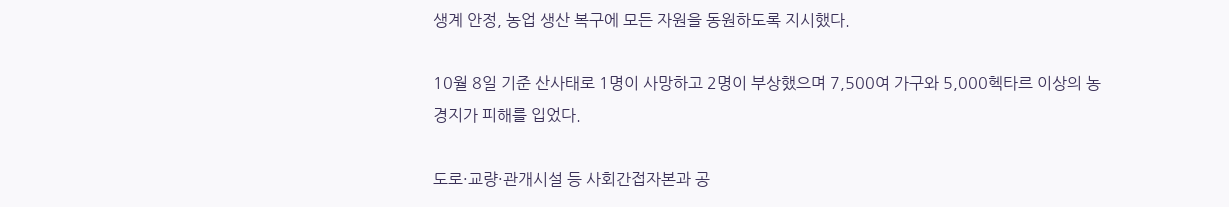생계 안정, 농업 생산 복구에 모든 자원을 동원하도록 지시했다.

10월 8일 기준 산사태로 1명이 사망하고 2명이 부상했으며 7,500여 가구와 5,000헥타르 이상의 농경지가 피해를 입었다.

도로·교량·관개시설 등 사회간접자본과 공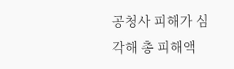공청사 피해가 심각해 총 피해액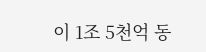이 1조 5천억 동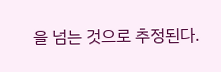을 넘는 것으로 추정된다.